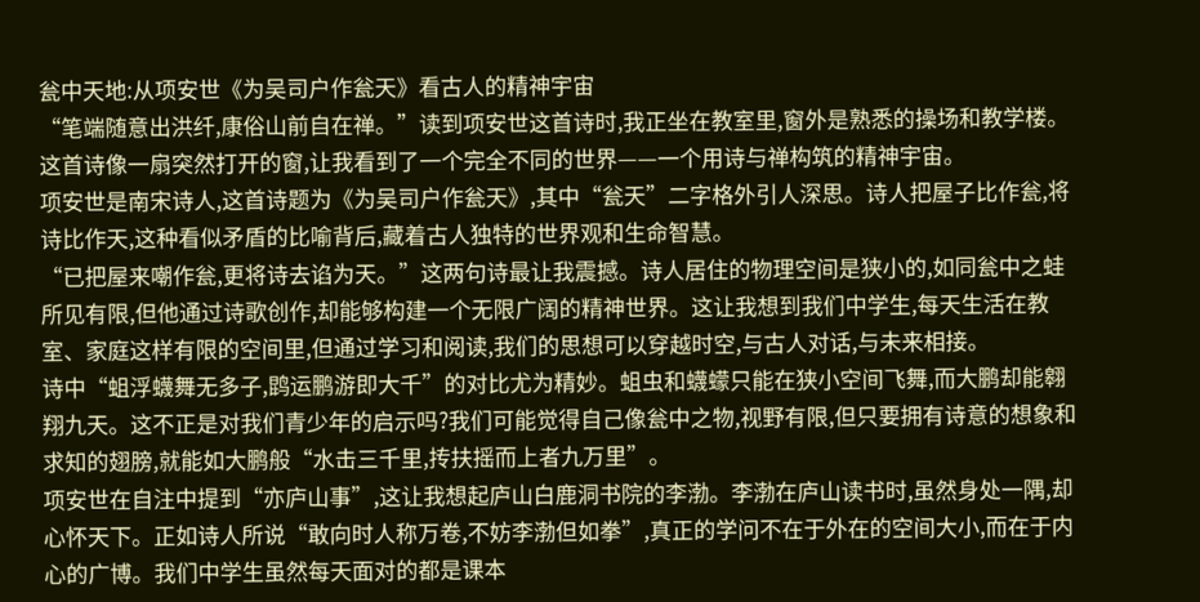瓮中天地:从项安世《为吴司户作瓮天》看古人的精神宇宙
“笔端随意出洪纤,康俗山前自在禅。”读到项安世这首诗时,我正坐在教室里,窗外是熟悉的操场和教学楼。这首诗像一扇突然打开的窗,让我看到了一个完全不同的世界——一个用诗与禅构筑的精神宇宙。
项安世是南宋诗人,这首诗题为《为吴司户作瓮天》,其中“瓮天”二字格外引人深思。诗人把屋子比作瓮,将诗比作天,这种看似矛盾的比喻背后,藏着古人独特的世界观和生命智慧。
“已把屋来嘲作瓮,更将诗去谄为天。”这两句诗最让我震撼。诗人居住的物理空间是狭小的,如同瓮中之蛙所见有限,但他通过诗歌创作,却能够构建一个无限广阔的精神世界。这让我想到我们中学生,每天生活在教室、家庭这样有限的空间里,但通过学习和阅读,我们的思想可以穿越时空,与古人对话,与未来相接。
诗中“蛆浮蠛舞无多子,鹍运鹏游即大千”的对比尤为精妙。蛆虫和蠛蠓只能在狭小空间飞舞,而大鹏却能翱翔九天。这不正是对我们青少年的启示吗?我们可能觉得自己像瓮中之物,视野有限,但只要拥有诗意的想象和求知的翅膀,就能如大鹏般“水击三千里,抟扶摇而上者九万里”。
项安世在自注中提到“亦庐山事”,这让我想起庐山白鹿洞书院的李渤。李渤在庐山读书时,虽然身处一隅,却心怀天下。正如诗人所说“敢向时人称万卷,不妨李渤但如拳”,真正的学问不在于外在的空间大小,而在于内心的广博。我们中学生虽然每天面对的都是课本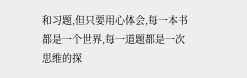和习题,但只要用心体会,每一本书都是一个世界,每一道题都是一次思维的探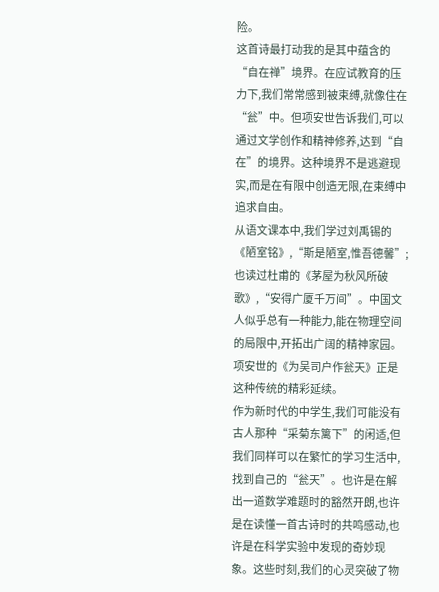险。
这首诗最打动我的是其中蕴含的“自在禅”境界。在应试教育的压力下,我们常常感到被束缚,就像住在“瓮”中。但项安世告诉我们,可以通过文学创作和精神修养,达到“自在”的境界。这种境界不是逃避现实,而是在有限中创造无限,在束缚中追求自由。
从语文课本中,我们学过刘禹锡的《陋室铭》,“斯是陋室,惟吾德馨”;也读过杜甫的《茅屋为秋风所破歌》,“安得广厦千万间”。中国文人似乎总有一种能力,能在物理空间的局限中,开拓出广阔的精神家园。项安世的《为吴司户作瓮天》正是这种传统的精彩延续。
作为新时代的中学生,我们可能没有古人那种“采菊东篱下”的闲适,但我们同样可以在繁忙的学习生活中,找到自己的“瓮天”。也许是在解出一道数学难题时的豁然开朗,也许是在读懂一首古诗时的共鸣感动,也许是在科学实验中发现的奇妙现象。这些时刻,我们的心灵突破了物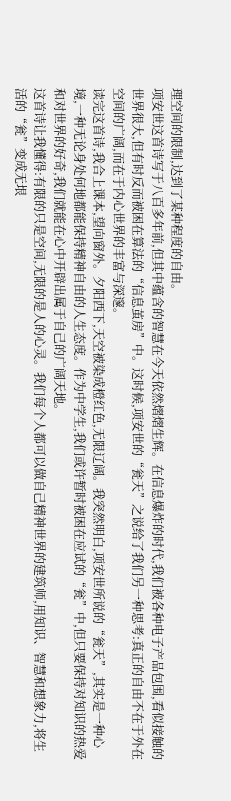理空间的限制,达到了某种程度的自由。
项安世这首诗写于八百多年前,但其中蕴含的智慧在今天依然熠熠生辉。在信息爆炸的时代,我们被各种电子产品包围,看似接触的世界很大,但有时反而被困在算法的“信息茧房”中。这时候,项安世的“瓮天”之说给了我们另一种思考:真正的自由不在于外在空间的广阔,而在于内心世界的丰富与深邃。
读完这首诗,我合上课本,望向窗外。夕阳西下,天空被染成橙红色,无限辽阔。我突然明白,项安世所说的“瓮天”,其实是一种心境,一种无论身处何地都能保持精神自由的人生态度。作为中学生,我们或许暂时被困在应试的“瓮”中,但只要保持对知识的热爱和对世界的好奇,我们就能在心中开辟出属于自己的广阔天地。
这首诗让我懂得:有限的只是空间,无限的是人的心灵。我们每个人都可以做自己精神世界的建筑师,用知识、智慧和想象力,将生活的“瓮”变成无垠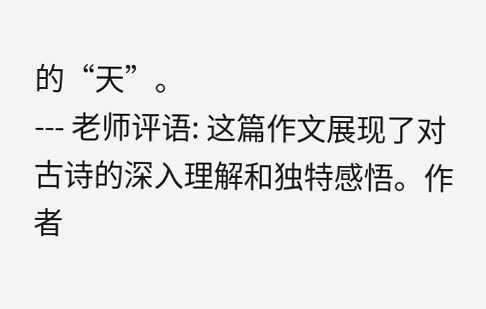的“天”。
--- 老师评语: 这篇作文展现了对古诗的深入理解和独特感悟。作者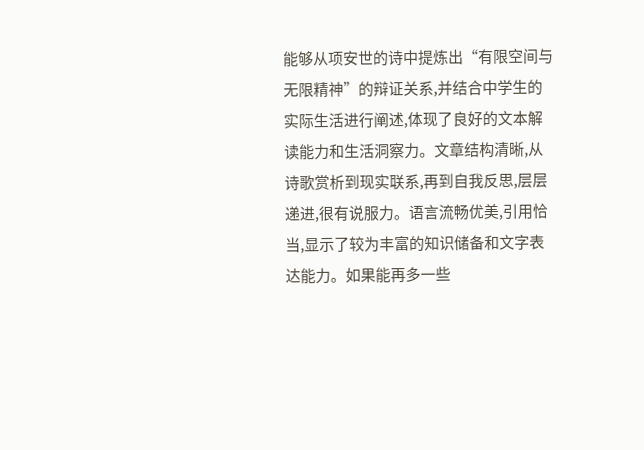能够从项安世的诗中提炼出“有限空间与无限精神”的辩证关系,并结合中学生的实际生活进行阐述,体现了良好的文本解读能力和生活洞察力。文章结构清晰,从诗歌赏析到现实联系,再到自我反思,层层递进,很有说服力。语言流畅优美,引用恰当,显示了较为丰富的知识储备和文字表达能力。如果能再多一些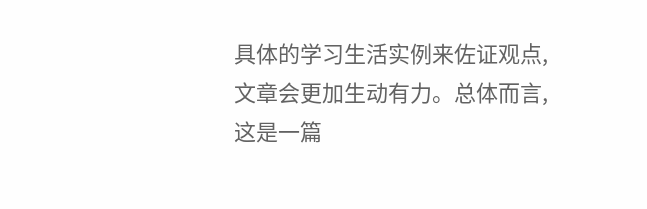具体的学习生活实例来佐证观点,文章会更加生动有力。总体而言,这是一篇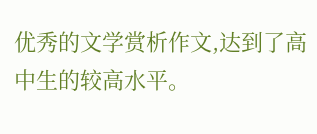优秀的文学赏析作文,达到了高中生的较高水平。